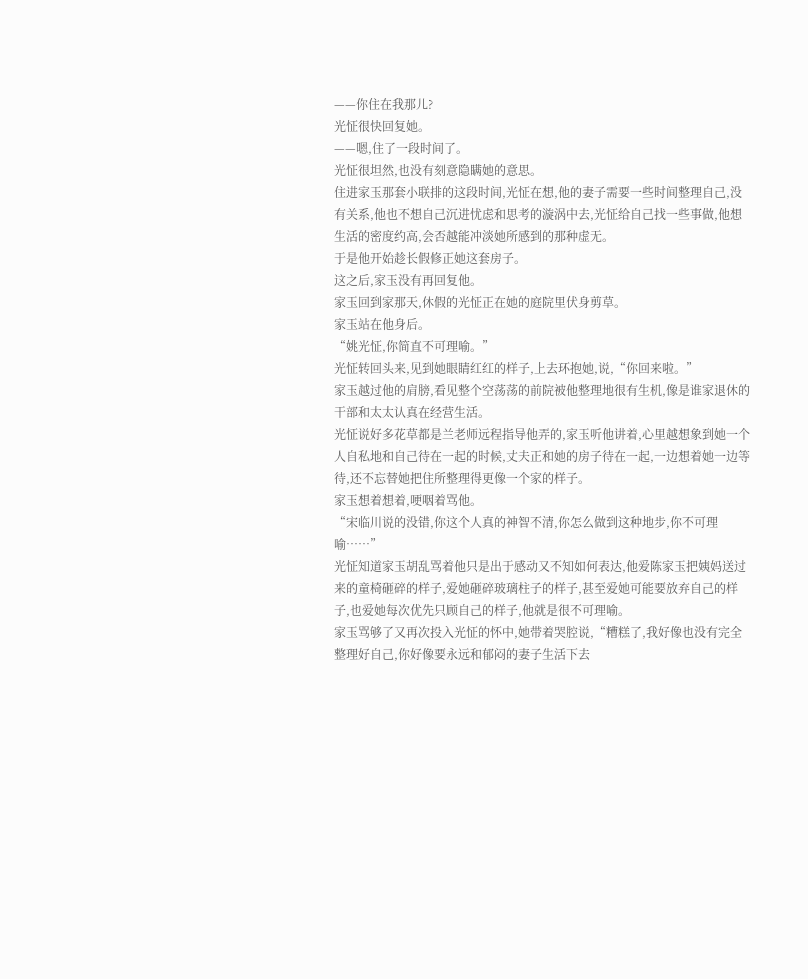——你住在我那儿?
光怔很快回复她。
——嗯,住了一段时间了。
光怔很坦然,也没有刻意隐瞒她的意思。
住进家玉那套小联排的这段时间,光怔在想,他的妻子需要一些时间整理自己,没有关系,他也不想自己沉进忧虑和思考的漩涡中去,光怔给自己找一些事做,他想生活的密度约高,会否越能冲淡她所感到的那种虚无。
于是他开始趁长假修正她这套房子。
这之后,家玉没有再回复他。
家玉回到家那天,休假的光怔正在她的庭院里伏身剪草。
家玉站在他身后。
“姚光怔,你简直不可理喻。”
光怔转回头来,见到她眼睛红红的样子,上去环抱她,说,“你回来啦。”
家玉越过他的肩膀,看见整个空荡荡的前院被他整理地很有生机,像是谁家退休的干部和太太认真在经营生活。
光怔说好多花草都是兰老师远程指导他弄的,家玉听他讲着,心里越想象到她一个人自私地和自己待在一起的时候,丈夫正和她的房子待在一起,一边想着她一边等待,还不忘替她把住所整理得更像一个家的样子。
家玉想着想着,哽咽着骂他。
“宋临川说的没错,你这个人真的神智不清,你怎么做到这种地步,你不可理喻……”
光怔知道家玉胡乱骂着他只是出于感动又不知如何表达,他爱陈家玉把姨妈送过来的童椅砸碎的样子,爱她砸碎玻璃柱子的样子,甚至爱她可能要放弃自己的样子,也爱她每次优先只顾自己的样子,他就是很不可理喻。
家玉骂够了又再次投入光怔的怀中,她带着哭腔说,“糟糕了,我好像也没有完全整理好自己,你好像要永远和郁闷的妻子生活下去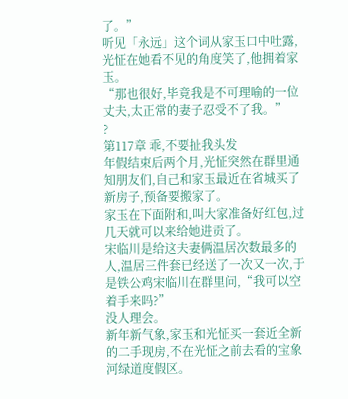了。”
听见「永远」这个词从家玉口中吐露,光怔在她看不见的角度笑了,他拥着家玉。
“那也很好,毕竟我是不可理喻的一位丈夫,太正常的妻子忍受不了我。”
?
第117章 乖,不要扯我头发
年假结束后两个月,光怔突然在群里通知朋友们,自己和家玉最近在省城买了新房子,预备要搬家了。
家玉在下面附和,叫大家准备好红包,过几天就可以来给她进贡了。
宋临川是给这夫妻俩温居次数最多的人,温居三件套已经送了一次又一次,于是铁公鸡宋临川在群里问,“我可以空着手来吗?”
没人理会。
新年新气象,家玉和光怔买一套近全新的二手现房,不在光怔之前去看的宝象河绿道度假区。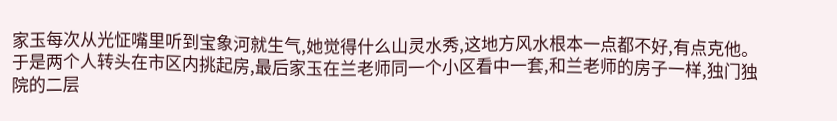家玉每次从光怔嘴里听到宝象河就生气,她觉得什么山灵水秀,这地方风水根本一点都不好,有点克他。
于是两个人转头在市区内挑起房,最后家玉在兰老师同一个小区看中一套,和兰老师的房子一样,独门独院的二层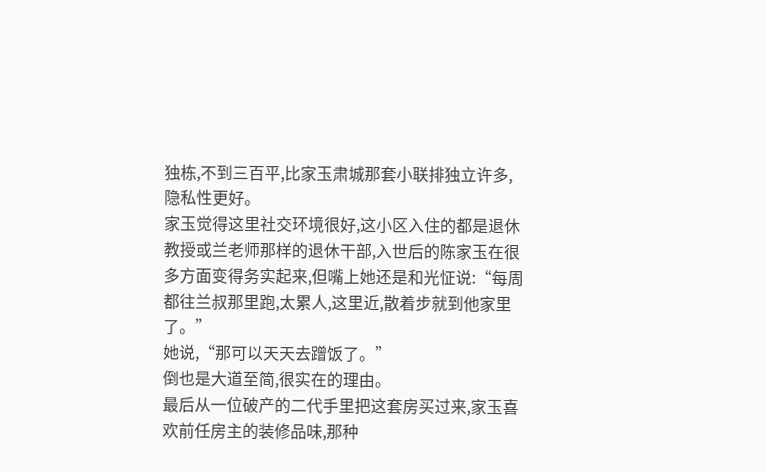独栋,不到三百平,比家玉肃城那套小联排独立许多,隐私性更好。
家玉觉得这里社交环境很好,这小区入住的都是退休教授或兰老师那样的退休干部,入世后的陈家玉在很多方面变得务实起来,但嘴上她还是和光怔说:“每周都往兰叔那里跑,太累人,这里近,散着步就到他家里了。”
她说,“那可以天天去蹭饭了。”
倒也是大道至简,很实在的理由。
最后从一位破产的二代手里把这套房买过来,家玉喜欢前任房主的装修品味,那种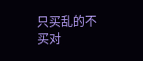只买乱的不买对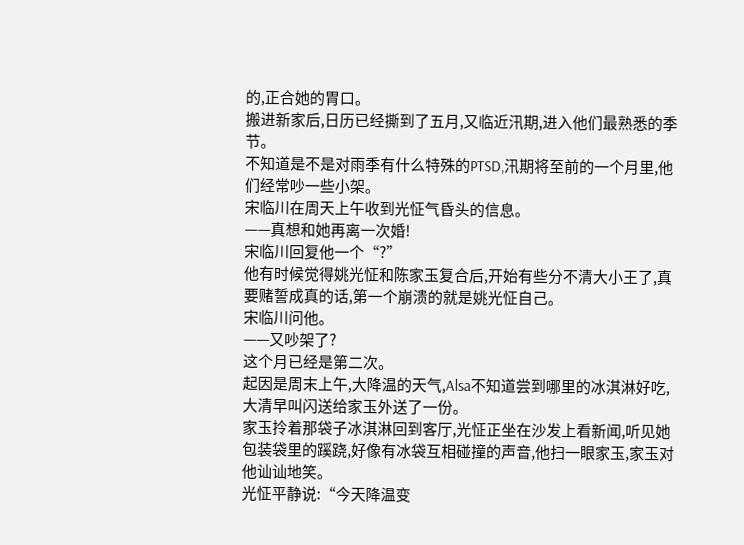的,正合她的胃口。
搬进新家后,日历已经撕到了五月,又临近汛期,进入他们最熟悉的季节。
不知道是不是对雨季有什么特殊的PTSD,汛期将至前的一个月里,他们经常吵一些小架。
宋临川在周天上午收到光怔气昏头的信息。
——真想和她再离一次婚!
宋临川回复他一个“?”
他有时候觉得姚光怔和陈家玉复合后,开始有些分不清大小王了,真要赌誓成真的话,第一个崩溃的就是姚光怔自己。
宋临川问他。
——又吵架了?
这个月已经是第二次。
起因是周末上午,大降温的天气,Alsa不知道尝到哪里的冰淇淋好吃,大清早叫闪送给家玉外送了一份。
家玉拎着那袋子冰淇淋回到客厅,光怔正坐在沙发上看新闻,听见她包装袋里的蹊跷,好像有冰袋互相碰撞的声音,他扫一眼家玉,家玉对他讪讪地笑。
光怔平静说:“今天降温变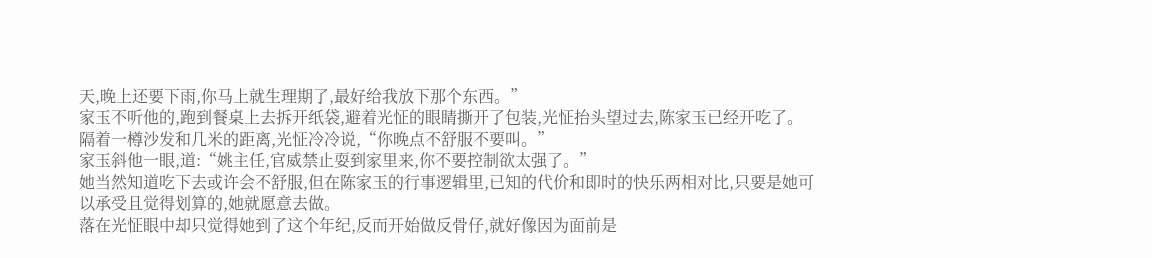天,晚上还要下雨,你马上就生理期了,最好给我放下那个东西。”
家玉不听他的,跑到餐桌上去拆开纸袋,避着光怔的眼睛撕开了包装,光怔抬头望过去,陈家玉已经开吃了。
隔着一樽沙发和几米的距离,光怔冷冷说,“你晚点不舒服不要叫。”
家玉斜他一眼,道:“姚主任,官威禁止耍到家里来,你不要控制欲太强了。”
她当然知道吃下去或许会不舒服,但在陈家玉的行事逻辑里,已知的代价和即时的快乐两相对比,只要是她可以承受且觉得划算的,她就愿意去做。
落在光怔眼中却只觉得她到了这个年纪,反而开始做反骨仔,就好像因为面前是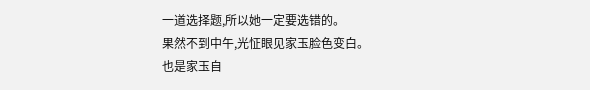一道选择题,所以她一定要选错的。
果然不到中午,光怔眼见家玉脸色变白。
也是家玉自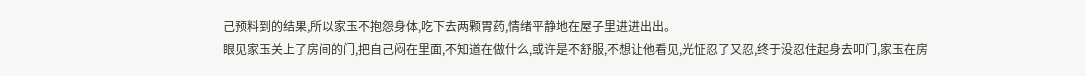己预料到的结果,所以家玉不抱怨身体,吃下去两颗胃药,情绪平静地在屋子里进进出出。
眼见家玉关上了房间的门,把自己闷在里面,不知道在做什么,或许是不舒服,不想让他看见,光怔忍了又忍,终于没忍住起身去叩门,家玉在房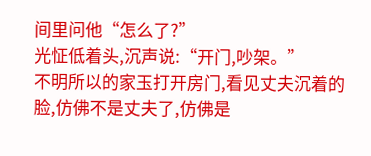间里问他“怎么了?”
光怔低着头,沉声说:“开门,吵架。”
不明所以的家玉打开房门,看见丈夫沉着的脸,仿佛不是丈夫了,仿佛是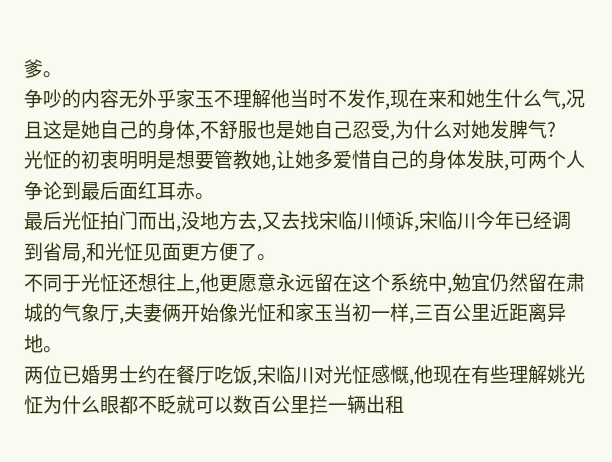爹。
争吵的内容无外乎家玉不理解他当时不发作,现在来和她生什么气,况且这是她自己的身体,不舒服也是她自己忍受,为什么对她发脾气?
光怔的初衷明明是想要管教她,让她多爱惜自己的身体发肤,可两个人争论到最后面红耳赤。
最后光怔拍门而出,没地方去,又去找宋临川倾诉,宋临川今年已经调到省局,和光怔见面更方便了。
不同于光怔还想往上,他更愿意永远留在这个系统中,勉宜仍然留在肃城的气象厅,夫妻俩开始像光怔和家玉当初一样,三百公里近距离异地。
两位已婚男士约在餐厅吃饭,宋临川对光怔感慨,他现在有些理解姚光怔为什么眼都不眨就可以数百公里拦一辆出租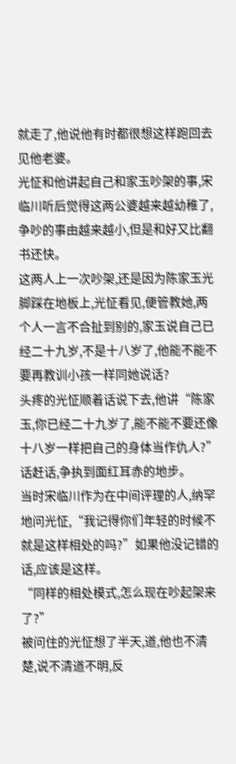就走了,他说他有时都很想这样跑回去见他老婆。
光怔和他讲起自己和家玉吵架的事,宋临川听后觉得这两公婆越来越幼稚了,争吵的事由越来越小,但是和好又比翻书还快。
这两人上一次吵架,还是因为陈家玉光脚踩在地板上,光怔看见,便管教她,两个人一言不合扯到别的,家玉说自己已经二十九岁,不是十八岁了,他能不能不要再教训小孩一样同她说话?
头疼的光怔顺着话说下去,他讲“陈家玉,你已经二十九岁了,能不能不要还像十八岁一样把自己的身体当作仇人?”
话赶话,争执到面红耳赤的地步。
当时宋临川作为在中间评理的人,纳罕地问光怔,“我记得你们年轻的时候不就是这样相处的吗?”如果他没记错的话,应该是这样。
“同样的相处模式,怎么现在吵起架来了?”
被问住的光怔想了半天,道,他也不清楚,说不清道不明,反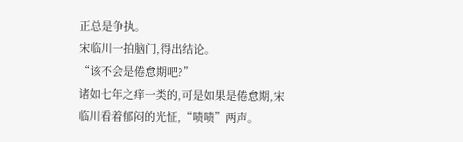正总是争执。
宋临川一拍脑门,得出结论。
“该不会是倦怠期吧?”
诸如七年之痒一类的,可是如果是倦怠期,宋临川看着郁闷的光怔,“啧啧”两声。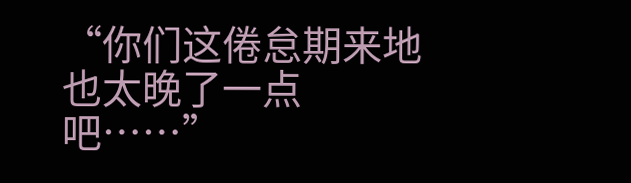“你们这倦怠期来地也太晚了一点吧……”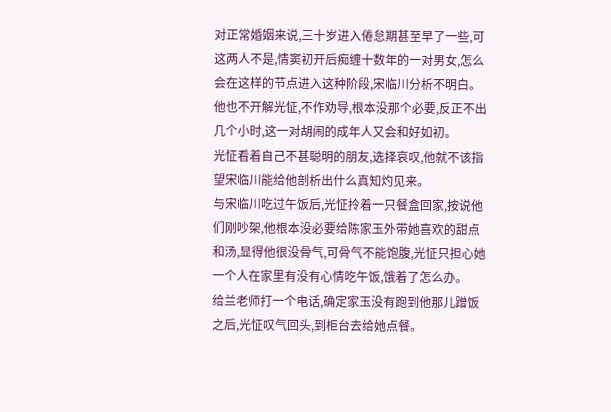对正常婚姻来说,三十岁进入倦怠期甚至早了一些,可这两人不是,情窦初开后痴缠十数年的一对男女,怎么会在这样的节点进入这种阶段,宋临川分析不明白。
他也不开解光怔,不作劝导,根本没那个必要,反正不出几个小时,这一对胡闹的成年人又会和好如初。
光怔看着自己不甚聪明的朋友,选择哀叹,他就不该指望宋临川能给他剖析出什么真知灼见来。
与宋临川吃过午饭后,光怔拎着一只餐盒回家,按说他们刚吵架,他根本没必要给陈家玉外带她喜欢的甜点和汤,显得他很没骨气,可骨气不能饱腹,光怔只担心她一个人在家里有没有心情吃午饭,饿着了怎么办。
给兰老师打一个电话,确定家玉没有跑到他那儿蹭饭之后,光怔叹气回头,到柜台去给她点餐。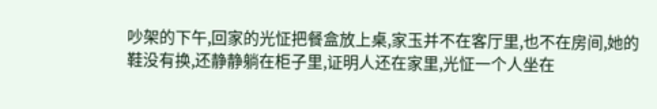吵架的下午,回家的光怔把餐盒放上桌,家玉并不在客厅里,也不在房间,她的鞋没有换,还静静躺在柜子里,证明人还在家里,光怔一个人坐在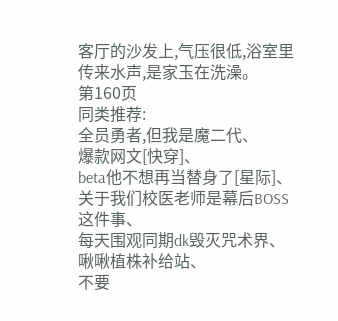客厅的沙发上,气压很低,浴室里传来水声,是家玉在洗澡。
第160页
同类推荐:
全员勇者,但我是魔二代、
爆款网文[快穿]、
beta他不想再当替身了[星际]、
关于我们校医老师是幕后BOSS这件事、
每天围观同期dk毁灭咒术界、
啾啾植株补给站、
不要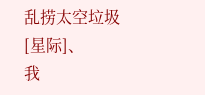乱捞太空垃圾[星际]、
我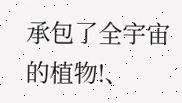承包了全宇宙的植物!、